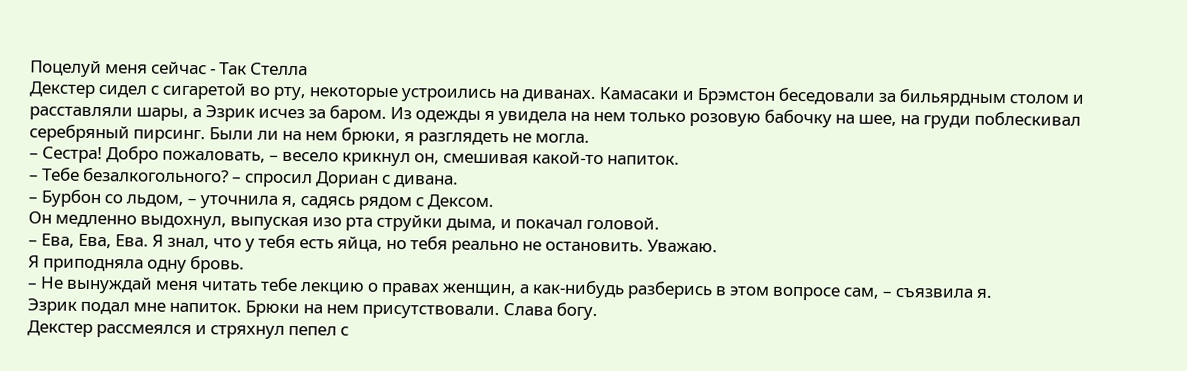Поцелуй меня сейчас - Так Стелла
Декстер сидел с сигаретой во рту, некоторые устроились на диванах. Камасаки и Брэмстон беседовали за бильярдным столом и расставляли шары, а Эзрик исчез за баром. Из одежды я увидела на нем только розовую бабочку на шее, на груди поблескивал серебряный пирсинг. Были ли на нем брюки, я разглядеть не могла.
– Сестра! Добро пожаловать, – весело крикнул он, смешивая какой-то напиток.
– Тебе безалкогольного? – спросил Дориан с дивана.
– Бурбон со льдом, – уточнила я, садясь рядом с Дексом.
Он медленно выдохнул, выпуская изо рта струйки дыма, и покачал головой.
– Ева, Ева, Ева. Я знал, что у тебя есть яйца, но тебя реально не остановить. Уважаю.
Я приподняла одну бровь.
– Не вынуждай меня читать тебе лекцию о правах женщин, а как-нибудь разберись в этом вопросе сам, – съязвила я.
Эзрик подал мне напиток. Брюки на нем присутствовали. Слава богу.
Декстер рассмеялся и стряхнул пепел с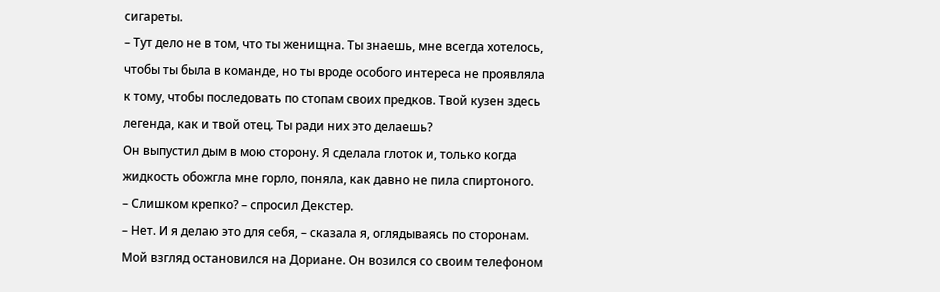сигареты.
– Тут дело не в том, что ты женищна. Ты знаешь, мне всегда хотелось, чтобы ты была в команде, но ты вроде особого интереса не проявляла к тому, чтобы последовать по стопам своих предков. Твой кузен здесь легенда, как и твой отец. Ты ради них это делаешь?
Он выпустил дым в мою сторону. Я сделала глоток и, только когда жидкость обожгла мне горло, поняла, как давно не пила спиртоного.
– Слишком крепко? – спросил Декстер.
– Нет. И я делаю это для себя, – сказала я, оглядываясь по сторонам. Мой взгляд остановился на Дориане. Он возился со своим телефоном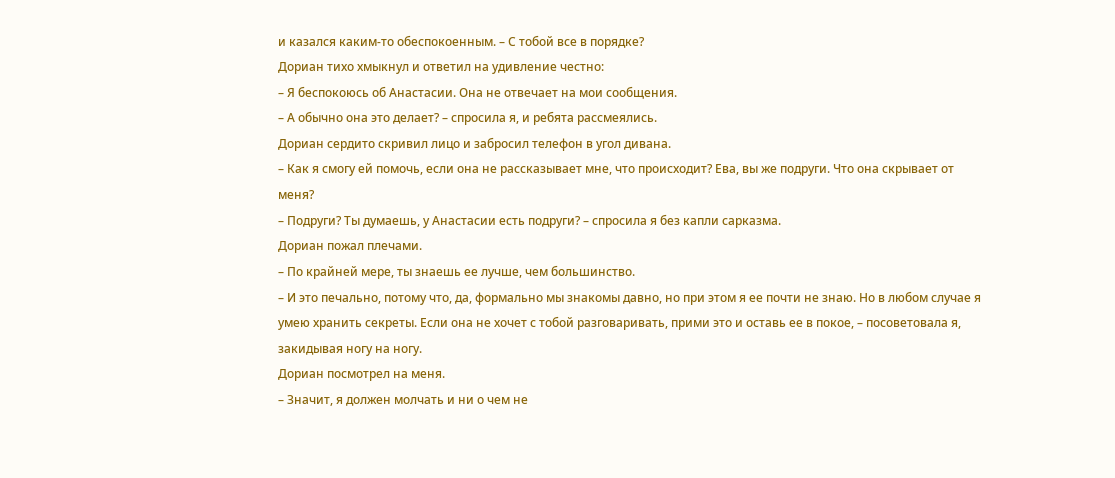и казался каким-то обеспокоенным. – С тобой все в порядке?
Дориан тихо хмыкнул и ответил на удивление честно:
– Я беспокоюсь об Анастасии. Она не отвечает на мои сообщения.
– А обычно она это делает? – спросила я, и ребята рассмеялись.
Дориан сердито скривил лицо и забросил телефон в угол дивана.
– Как я смогу ей помочь, если она не рассказывает мне, что происходит? Ева, вы же подруги. Что она скрывает от меня?
– Подруги? Ты думаешь, у Анастасии есть подруги? – спросила я без капли сарказма.
Дориан пожал плечами.
– По крайней мере, ты знаешь ее лучше, чем большинство.
– И это печально, потому что, да, формально мы знакомы давно, но при этом я ее почти не знаю. Но в любом случае я умею хранить секреты. Если она не хочет с тобой разговаривать, прими это и оставь ее в покое, – посоветовала я, закидывая ногу на ногу.
Дориан посмотрел на меня.
– Значит, я должен молчать и ни о чем не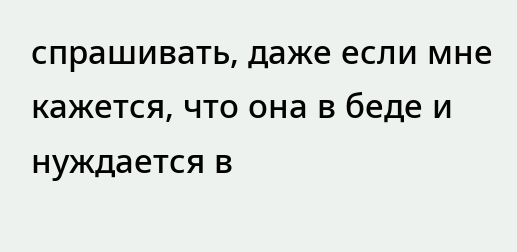спрашивать, даже если мне кажется, что она в беде и нуждается в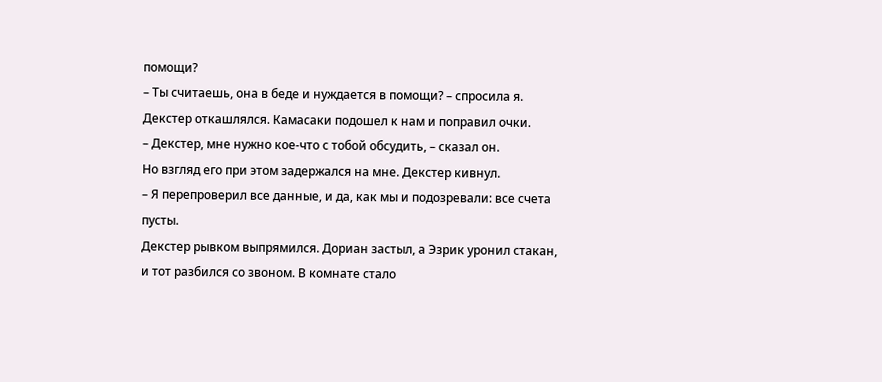помощи?
– Ты считаешь, она в беде и нуждается в помощи? – спросила я.
Декстер откашлялся. Камасаки подошел к нам и поправил очки.
– Декстер, мне нужно кое-что с тобой обсудить, – сказал он.
Но взгляд его при этом задержался на мне. Декстер кивнул.
– Я перепроверил все данные, и да, как мы и подозревали: все счета пусты.
Декстер рывком выпрямился. Дориан застыл, а Эзрик уронил стакан, и тот разбился со звоном. В комнате стало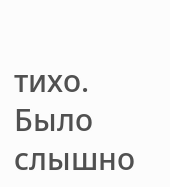тихо. Было слышно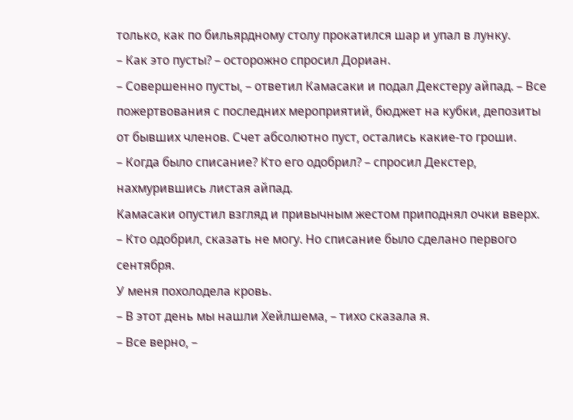только, как по бильярдному столу прокатился шар и упал в лунку.
– Как это пусты? – осторожно спросил Дориан.
– Совершенно пусты, – ответил Камасаки и подал Декстеру айпад. – Все пожертвования с последних мероприятий, бюджет на кубки, депозиты от бывших членов. Счет абсолютно пуст, остались какие-то гроши.
– Когда было списание? Кто его одобрил? – спросил Декстер, нахмурившись листая айпад.
Камасаки опустил взгляд и привычным жестом приподнял очки вверх.
– Кто одобрил, сказать не могу. Но списание было сделано первого сентября.
У меня похолодела кровь.
– В этот день мы нашли Хейлшема, – тихо сказала я.
– Все верно, –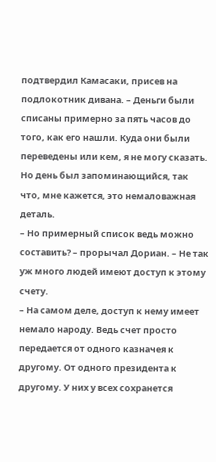подтвердил Камасаки, присев на подлокотник дивана. – Деньги были списаны примерно за пять часов до того, как его нашли. Куда они были переведены или кем, я не могу сказать. Но день был запоминающийся, так что, мне кажется, это немаловажная деталь.
– Но примерный список ведь можно составить? – прорычал Дориан. – Не так уж много людей имеют доступ к этому счету.
– На самом деле, доступ к нему имеет немало народу. Ведь счет просто передается от одного казначея к другому. От одного президента к другому. У них у всех сохранется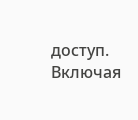доступ. Включая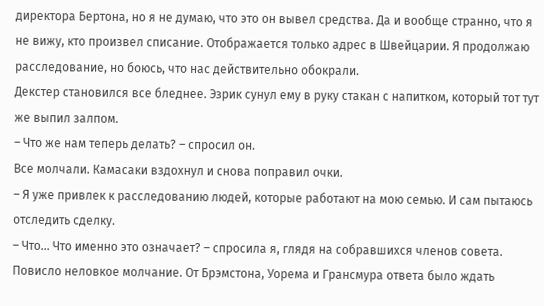директора Бертона, но я не думаю, что это он вывел средства. Да и вообще странно, что я не вижу, кто произвел списание. Отображается только адрес в Швейцарии. Я продолжаю расследование, но боюсь, что нас действительно обокрали.
Декстер становился все бледнее. Эзрик сунул ему в руку стакан с напитком, который тот тут же выпил залпом.
– Что же нам теперь делать? – спросил он.
Все молчали. Камасаки вздохнул и снова поправил очки.
– Я уже привлек к расследованию людей, которые работают на мою семью. И сам пытаюсь отследить сделку.
– Что… Что именно это означает? – спросила я, глядя на собравшихся членов совета.
Повисло неловкое молчание. От Брэмстона, Уорема и Грансмура ответа было ждать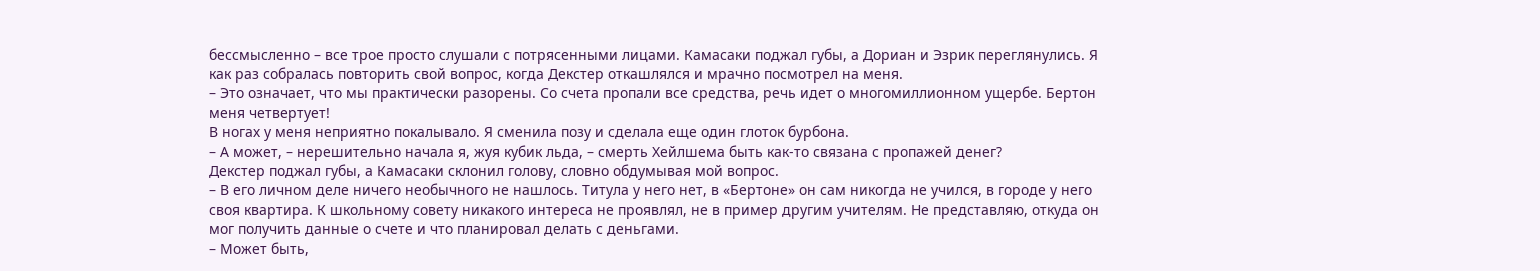бессмысленно – все трое просто слушали с потрясенными лицами. Камасаки поджал губы, а Дориан и Эзрик переглянулись. Я как раз собралась повторить свой вопрос, когда Декстер откашлялся и мрачно посмотрел на меня.
– Это означает, что мы практически разорены. Со счета пропали все средства, речь идет о многомиллионном ущербе. Бертон меня четвертует!
В ногах у меня неприятно покалывало. Я сменила позу и сделала еще один глоток бурбона.
– А может, – нерешительно начала я, жуя кубик льда, – смерть Хейлшема быть как-то связана с пропажей денег?
Декстер поджал губы, а Камасаки склонил голову, словно обдумывая мой вопрос.
– В его личном деле ничего необычного не нашлось. Титула у него нет, в «Бертоне» он сам никогда не учился, в городе у него своя квартира. К школьному совету никакого интереса не проявлял, не в пример другим учителям. Не представляю, откуда он мог получить данные о счете и что планировал делать с деньгами.
– Может быть,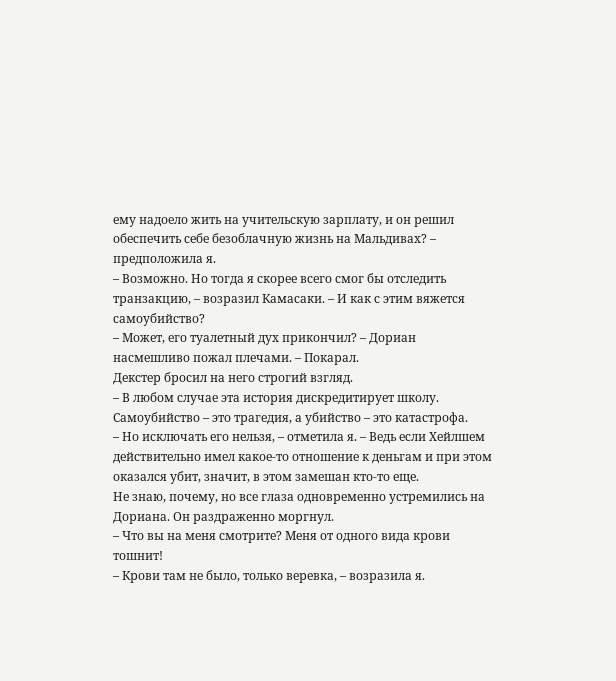ему надоело жить на учительскую зарплату, и он решил обеспечить себе безоблачную жизнь на Мальдивах? – предположила я.
– Возможно. Но тогда я скорее всего смог бы отследить транзакцию, – возразил Камасаки. – И как с этим вяжется самоубийство?
– Может, его туалетный дух прикончил? – Дориан насмешливо пожал плечами. – Покарал.
Декстер бросил на него строгий взгляд.
– В любом случае эта история дискредитирует школу. Самоубийство – это трагедия, а убийство – это катастрофа.
– Но исключать его нельзя, – отметила я. – Ведь если Хейлшем действительно имел какое-то отношение к деньгам и при этом оказался убит, значит, в этом замешан кто-то еще.
Не знаю, почему, но все глаза одновременно устремились на Дориана. Он раздраженно моргнул.
– Что вы на меня смотрите? Меня от одного вида крови тошнит!
– Крови там не было, только веревка, – возразила я.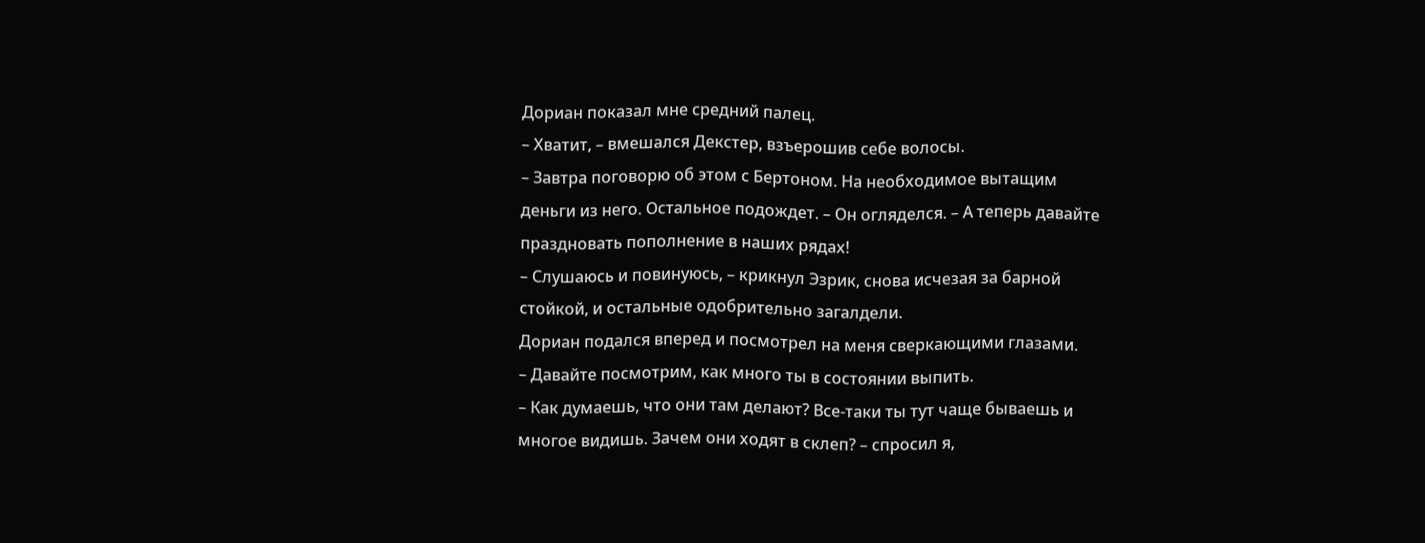Дориан показал мне средний палец.
– Хватит, – вмешался Декстер, взъерошив себе волосы.
– Завтра поговорю об этом с Бертоном. На необходимое вытащим деньги из него. Остальное подождет. – Он огляделся. – А теперь давайте праздновать пополнение в наших рядах!
– Слушаюсь и повинуюсь, – крикнул Эзрик, снова исчезая за барной стойкой, и остальные одобрительно загалдели.
Дориан подался вперед и посмотрел на меня сверкающими глазами.
– Давайте посмотрим, как много ты в состоянии выпить.
– Как думаешь, что они там делают? Все-таки ты тут чаще бываешь и многое видишь. Зачем они ходят в склеп? – спросил я,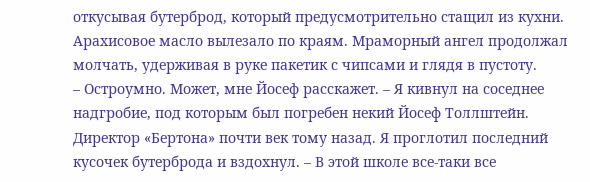откусывая бутерброд, который предусмотрительно стащил из кухни.
Арахисовое масло вылезало по краям. Мраморный ангел продолжал молчать, удерживая в руке пакетик с чипсами и глядя в пустоту.
– Остроумно. Может, мне Йосеф расскажет. – Я кивнул на соседнее надгробие, под которым был погребен некий Йосеф Толлштейн. Директор «Бертона» почти век тому назад. Я проглотил последний кусочек бутерброда и вздохнул. – В этой школе все-таки все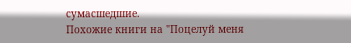сумасшедшие.
Похожие книги на "Поцелуй меня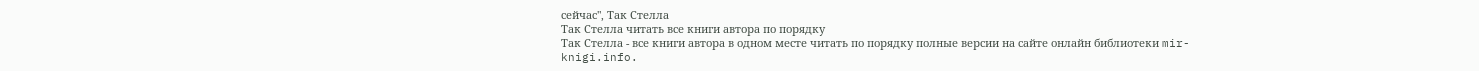сейчас", Так Стелла
Так Стелла читать все книги автора по порядку
Так Стелла - все книги автора в одном месте читать по порядку полные версии на сайте онлайн библиотеки mir-knigi.info.